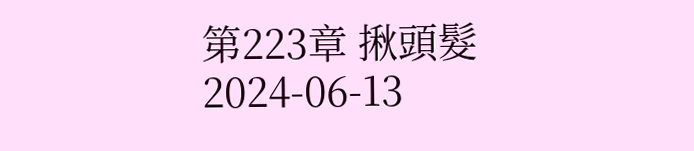第223章 揪頭髮
2024-06-13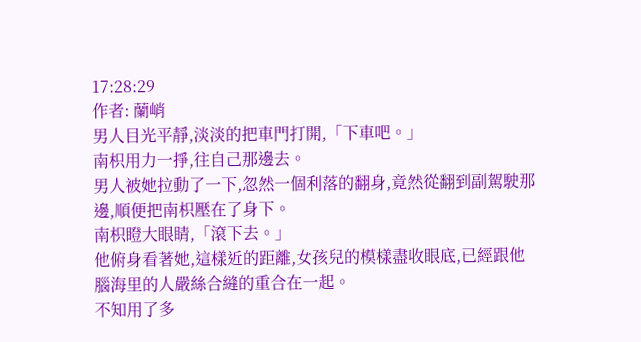17:28:29
作者: 蘭峭
男人目光平靜,淡淡的把車門打開,「下車吧。」
南枳用力一掙,往自己那邊去。
男人被她拉動了一下,忽然一個利落的翻身,竟然從翻到副駕駛那邊,順便把南枳壓在了身下。
南枳瞪大眼睛,「滾下去。」
他俯身看著她,這樣近的距離,女孩兒的模樣盡收眼底,已經跟他腦海里的人嚴絲合縫的重合在一起。
不知用了多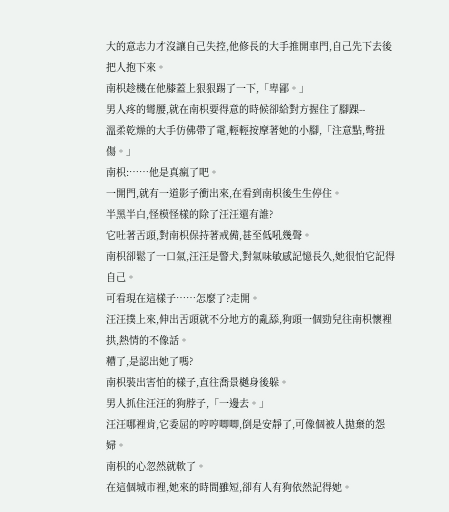大的意志力才沒讓自己失控,他修長的大手推開車門,自己先下去後把人抱下來。
南枳趁機在他膝蓋上狠狠踢了一下,「卑鄙。」
男人疼的彎腰,就在南枳要得意的時候卻給對方握住了腳踝--
溫柔乾燥的大手仿佛帶了電,輕輕按摩著她的小腳,「注意點,彆扭傷。」
南枳:……他是真瘋了吧。
一開門,就有一道影子衝出來,在看到南枳後生生停住。
半黑半白,怪模怪樣的除了汪汪還有誰?
它吐著舌頭,對南枳保持著戒備,甚至低吼幾聲。
南枳卻鬆了一口氣,汪汪是警犬,對氣味敏感記憶長久,她很怕它記得自己。
可看現在這樣子……怎麼了?走開。
汪汪撲上來,伸出舌頭就不分地方的亂舔,狗頭一個勁兒往南枳懷裡拱,熱情的不像話。
糟了,是認出她了嗎?
南枳裝出害怕的樣子,直往喬景樾身後躲。
男人抓住汪汪的狗脖子,「一邊去。」
汪汪哪裡肯,它委屈的哼哼唧唧,倒是安靜了,可像個被人拋棄的怨婦。
南枳的心忽然就軟了。
在這個城市裡,她來的時間雖短,卻有人有狗依然記得她。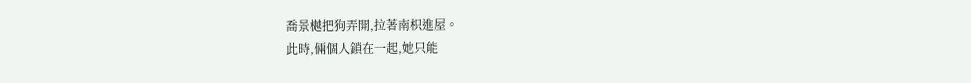喬景樾把狗弄開,拉著南枳進屋。
此時,倆個人鎖在一起,她只能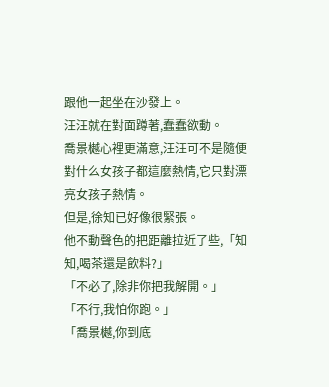跟他一起坐在沙發上。
汪汪就在對面蹲著,蠢蠢欲動。
喬景樾心裡更滿意,汪汪可不是隨便對什么女孩子都這麼熱情,它只對漂亮女孩子熱情。
但是,徐知已好像很緊張。
他不動聲色的把距離拉近了些,「知知,喝茶還是飲料?」
「不必了,除非你把我解開。」
「不行,我怕你跑。」
「喬景樾,你到底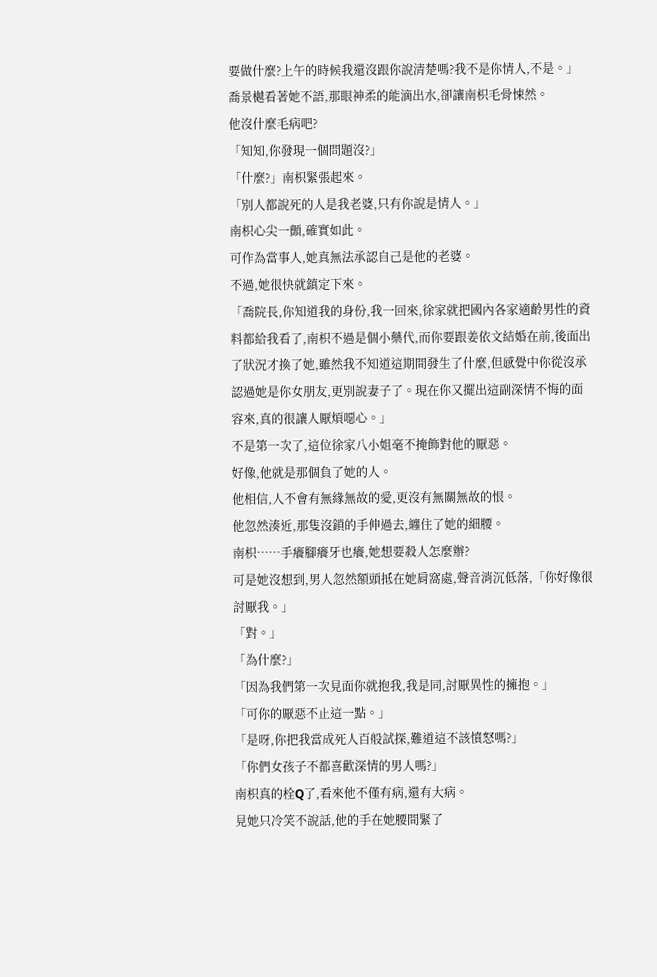要做什麼?上午的時候我還沒跟你說清楚嗎?我不是你情人,不是。」
喬景樾看著她不語,那眼神柔的能滴出水,卻讓南枳毛骨悚然。
他沒什麼毛病吧?
「知知,你發現一個問題沒?」
「什麼?」南枳緊張起來。
「別人都說死的人是我老婆,只有你說是情人。」
南枳心尖一顫,確實如此。
可作為當事人,她真無法承認自己是他的老婆。
不過,她很快就鎮定下來。
「喬院長,你知道我的身份,我一回來,徐家就把國內各家適齡男性的資料都給我看了,南枳不過是個小藥代,而你要跟姜依文結婚在前,後面出了狀況才換了她,雖然我不知道這期間發生了什麼,但感覺中你從沒承認過她是你女朋友,更別說妻子了。現在你又擺出這副深情不悔的面容來,真的很讓人厭煩噁心。」
不是第一次了,這位徐家八小姐毫不掩飾對他的厭惡。
好像,他就是那個負了她的人。
他相信,人不會有無緣無故的愛,更沒有無關無故的恨。
他忽然湊近,那隻沒鎖的手伸過去,纏住了她的細腰。
南枳……手癢腳癢牙也癢,她想要殺人怎麼辦?
可是她沒想到,男人忽然額頭抵在她肩窩處,聲音消沉低落,「你好像很討厭我。」
「對。」
「為什麼?」
「因為我們第一次見面你就抱我,我是同,討厭異性的擁抱。」
「可你的厭惡不止這一點。」
「是呀,你把我當成死人百般試探,難道這不該憤怒嗎?」
「你們女孩子不都喜歡深情的男人嗎?」
南枳真的栓Q了,看來他不僅有病,還有大病。
見她只冷笑不說話,他的手在她腰間緊了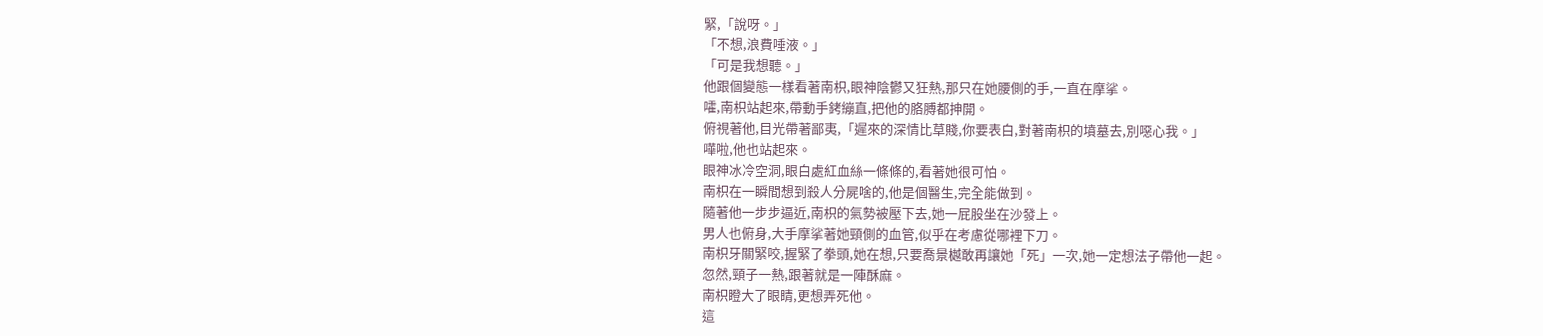緊,「說呀。」
「不想,浪費唾液。」
「可是我想聽。」
他跟個變態一樣看著南枳,眼神陰鬱又狂熱,那只在她腰側的手,一直在摩挲。
嚯,南枳站起來,帶動手銬繃直,把他的胳膊都抻開。
俯視著他,目光帶著鄙夷,「遲來的深情比草賤,你要表白,對著南枳的墳墓去,別噁心我。」
嘩啦,他也站起來。
眼神冰冷空洞,眼白處紅血絲一條條的,看著她很可怕。
南枳在一瞬間想到殺人分屍啥的,他是個醫生,完全能做到。
隨著他一步步逼近,南枳的氣勢被壓下去,她一屁股坐在沙發上。
男人也俯身,大手摩挲著她頸側的血管,似乎在考慮從哪裡下刀。
南枳牙關緊咬,握緊了拳頭,她在想,只要喬景樾敢再讓她「死」一次,她一定想法子帶他一起。
忽然,頸子一熱,跟著就是一陣酥麻。
南枳瞪大了眼睛,更想弄死他。
這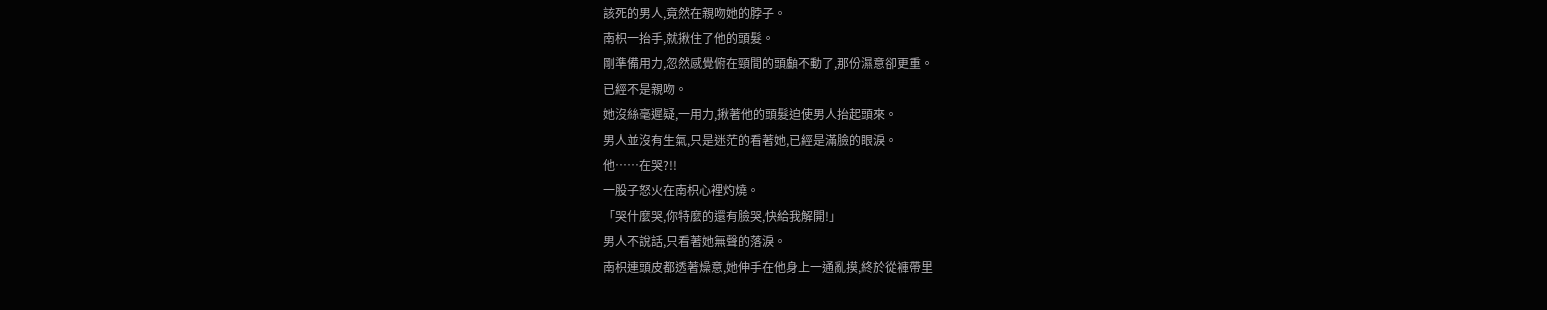該死的男人,竟然在親吻她的脖子。
南枳一抬手,就揪住了他的頭髮。
剛準備用力,忽然感覺俯在頸間的頭顱不動了,那份濕意卻更重。
已經不是親吻。
她沒絲毫遲疑,一用力,揪著他的頭髮迫使男人抬起頭來。
男人並沒有生氣,只是迷茫的看著她,已經是滿臉的眼淚。
他……在哭?!!
一股子怒火在南枳心裡灼燒。
「哭什麼哭,你特麼的還有臉哭,快給我解開!」
男人不說話,只看著她無聲的落淚。
南枳連頭皮都透著燥意,她伸手在他身上一通亂摸,終於從褲帶里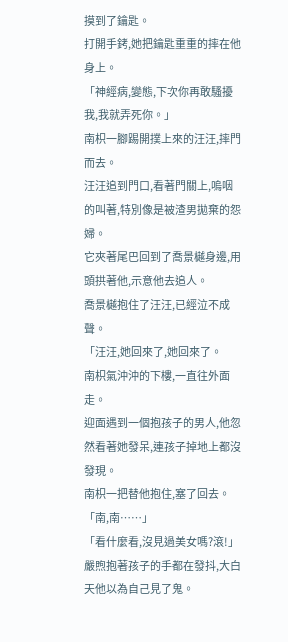摸到了鑰匙。
打開手銬,她把鑰匙重重的摔在他身上。
「神經病,變態,下次你再敢騷擾我,我就弄死你。」
南枳一腳踢開撲上來的汪汪,摔門而去。
汪汪追到門口,看著門關上,嗚咽的叫著,特別像是被渣男拋棄的怨婦。
它夾著尾巴回到了喬景樾身邊,用頭拱著他,示意他去追人。
喬景樾抱住了汪汪,已經泣不成聲。
「汪汪,她回來了,她回來了。
南枳氣沖沖的下樓,一直往外面走。
迎面遇到一個抱孩子的男人,他忽然看著她發呆,連孩子掉地上都沒發現。
南枳一把替他抱住,塞了回去。
「南,南……」
「看什麼看,沒見過美女嗎?滾!」
嚴煦抱著孩子的手都在發抖,大白天他以為自己見了鬼。